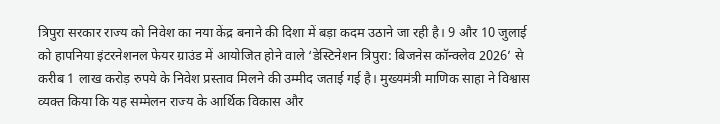त्रिपुरा सरकार राज्य को निवेश का नया केंद्र बनाने की दिशा में बड़ा कदम उठाने जा रही है। 9 और 10 जुलाई को हापनिया इंटरनेशनल फेयर ग्राउंड में आयोजित होने वाले ‘डेस्टिनेशन त्रिपुरा: बिजनेस कॉन्क्लेव 2026’ से करीब 1 लाख करोड़ रुपये के निवेश प्रस्ताव मिलने की उम्मीद जताई गई है। मुख्यमंत्री माणिक साहा ने विश्वास व्यक्त किया कि यह सम्मेलन राज्य के आर्थिक विकास और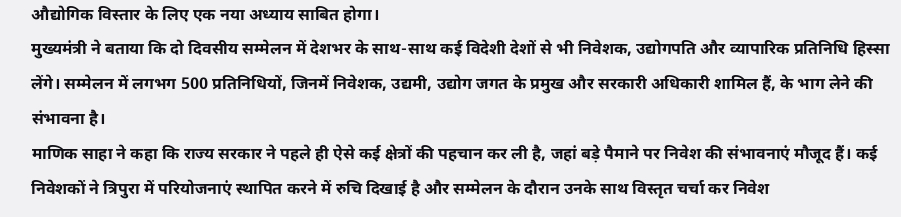औद्योगिक विस्तार के लिए एक नया अध्याय साबित होगा।
मुख्यमंत्री ने बताया कि दो दिवसीय सम्मेलन में देशभर के साथ-साथ कई विदेशी देशों से भी निवेशक, उद्योगपति और व्यापारिक प्रतिनिधि हिस्सा लेंगे। सम्मेलन में लगभग 500 प्रतिनिधियों, जिनमें निवेशक, उद्यमी, उद्योग जगत के प्रमुख और सरकारी अधिकारी शामिल हैं, के भाग लेने की संभावना है।
माणिक साहा ने कहा कि राज्य सरकार ने पहले ही ऐसे कई क्षेत्रों की पहचान कर ली है, जहां बड़े पैमाने पर निवेश की संभावनाएं मौजूद हैं। कई निवेशकों ने त्रिपुरा में परियोजनाएं स्थापित करने में रुचि दिखाई है और सम्मेलन के दौरान उनके साथ विस्तृत चर्चा कर निवेश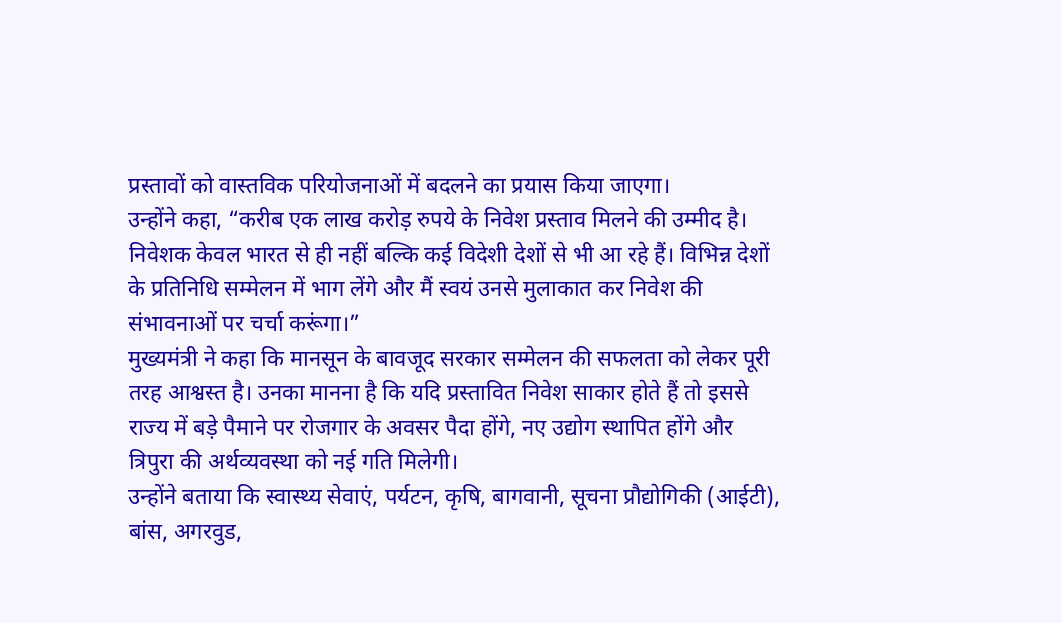प्रस्तावों को वास्तविक परियोजनाओं में बदलने का प्रयास किया जाएगा।
उन्होंने कहा, “करीब एक लाख करोड़ रुपये के निवेश प्रस्ताव मिलने की उम्मीद है। निवेशक केवल भारत से ही नहीं बल्कि कई विदेशी देशों से भी आ रहे हैं। विभिन्न देशों के प्रतिनिधि सम्मेलन में भाग लेंगे और मैं स्वयं उनसे मुलाकात कर निवेश की संभावनाओं पर चर्चा करूंगा।”
मुख्यमंत्री ने कहा कि मानसून के बावजूद सरकार सम्मेलन की सफलता को लेकर पूरी तरह आश्वस्त है। उनका मानना है कि यदि प्रस्तावित निवेश साकार होते हैं तो इससे राज्य में बड़े पैमाने पर रोजगार के अवसर पैदा होंगे, नए उद्योग स्थापित होंगे और त्रिपुरा की अर्थव्यवस्था को नई गति मिलेगी।
उन्होंने बताया कि स्वास्थ्य सेवाएं, पर्यटन, कृषि, बागवानी, सूचना प्रौद्योगिकी (आईटी), बांस, अगरवुड,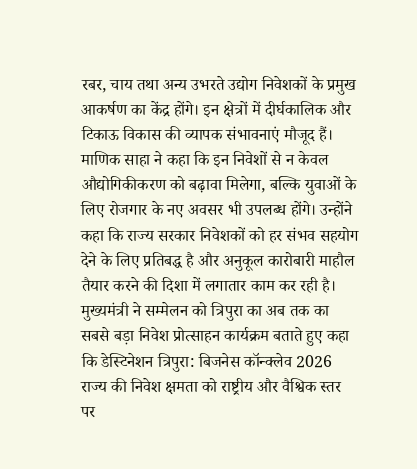रबर, चाय तथा अन्य उभरते उद्योग निवेशकों के प्रमुख आकर्षण का केंद्र होंगे। इन क्षेत्रों में दीर्घकालिक और टिकाऊ विकास की व्यापक संभावनाएं मौजूद हैं।
माणिक साहा ने कहा कि इन निवेशों से न केवल औद्योगिकीकरण को बढ़ावा मिलेगा, बल्कि युवाओं के लिए रोजगार के नए अवसर भी उपलब्ध होंगे। उन्होंने कहा कि राज्य सरकार निवेशकों को हर संभव सहयोग देने के लिए प्रतिबद्ध है और अनुकूल कारोबारी माहौल तैयार करने की दिशा में लगातार काम कर रही है।
मुख्यमंत्री ने सम्मेलन को त्रिपुरा का अब तक का सबसे बड़ा निवेश प्रोत्साहन कार्यक्रम बताते हुए कहा कि डेस्टिनेशन त्रिपुरा: बिजनेस कॉन्क्लेव 2026 राज्य की निवेश क्षमता को राष्ट्रीय और वैश्विक स्तर पर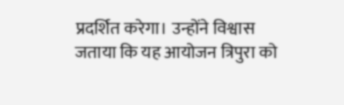प्रदर्शित करेगा। उन्होंने विश्वास जताया कि यह आयोजन त्रिपुरा को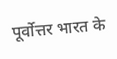पूर्वोत्तर भारत के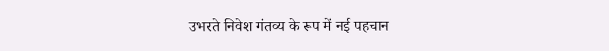उभरते निवेश गंतव्य के रूप में नई पहचान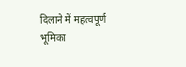दिलाने में महत्वपूर्ण भूमिका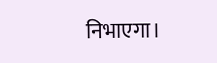निभाएगा।